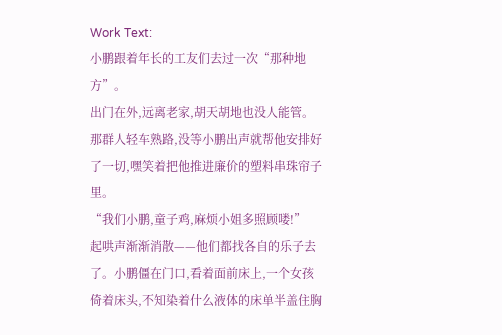Work Text:
小鹏跟着年长的工友们去过一次“那种地方”。
出门在外,远离老家,胡天胡地也没人能管。那群人轻车熟路,没等小鹏出声就帮他安排好了一切,嘿笑着把他推进廉价的塑料串珠帘子里。
“我们小鹏,童子鸡,麻烦小姐多照顾喽!”
起哄声渐渐消散——他们都找各自的乐子去了。小鹏僵在门口,看着面前床上,一个女孩倚着床头,不知染着什么液体的床单半盖住胸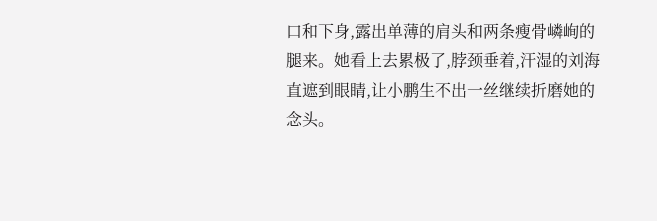口和下身,露出单薄的肩头和两条瘦骨嶙峋的腿来。她看上去累极了,脖颈垂着,汗湿的刘海直遮到眼睛,让小鹏生不出一丝继续折磨她的念头。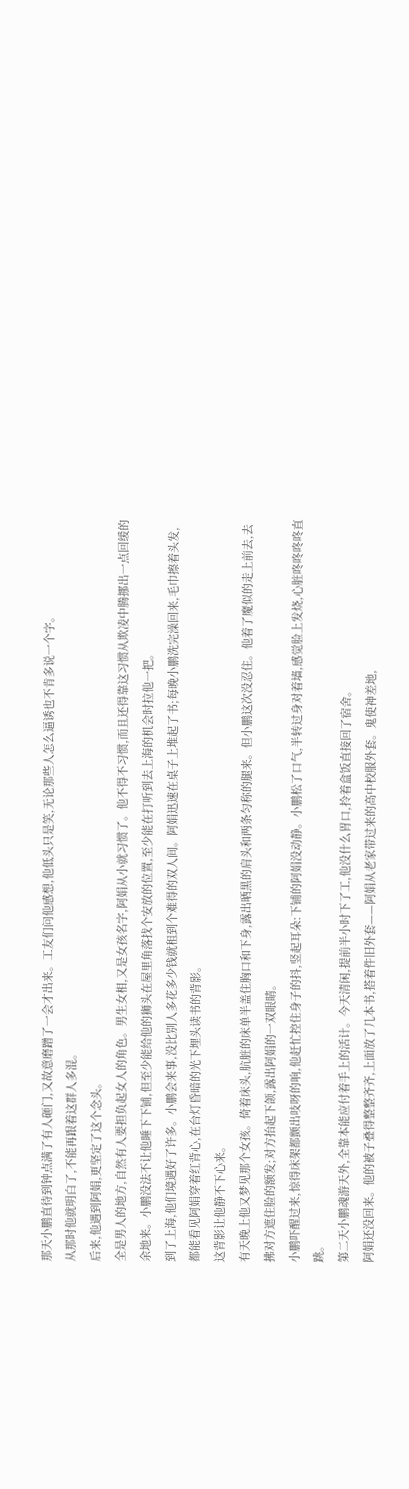那天小鹏直待到钟点满了有人砸门,又故意磨蹭了一会才出来。工友们问他感想,他低头只是笑,无论那些人怎么逼诱也不肯多说一个字。
从那时他就明白了,不能再跟着这群人多混。
后来,他遇到阿娟,更坚定了这个念头。
全是男人的地方,自然有人要担负起女人的角色。男生女相,又是女孩名字,阿娟从小就习惯了。他不得不习惯,而且还得靠这习惯从欺凌中腾挪出一点回缓的余地来。小鹏没法不让他睡下下铺,但至少能给他的狮头在屋里角落找个安放的位置,至少能在打听到去上海的机会时拉他一把。
到了上海,他们境遇好了许多。小鹏会来事,没比别人多花多少钱就租到个难得的双人间。阿娟迅速在桌子上堆起了书;每晚小鹏洗完澡回来,毛巾擦着头发,都能看见阿娟穿着红背心,在台灯昏暗的光下埋头读书的背影。
这背影让他静不下心来。
有天晚上他又梦见那个女孩。倚着床头,肮脏的床单半盖住胸口和下身,露出晒黑的肩头和两条匀称的腿来。但小鹏这次没忍住。他着了魔似的走上前去,去拂对方遮住脸的额发;对方抬起下颌,露出阿娟的一双眼睛。
小鹏吓醒过来,惊得床架都颤出吱呀的响,他赶忙控住身子的抖,竖起耳朵:下铺的阿娟没动静。小鹏松了口气,半转过身对着墙,感觉脸上发烧,心脏咚咚咚咚直跳。
第二天小鹏魂游天外,全靠本能应付着手上的活计。今天清闲,提前半小时下了工,他没什么胃口,拎着盒饭直接回了宿舍。
阿娟还没回来。他的被子叠得整整齐齐,上面放了几本书,搭着件旧外套——阿娟从老家带过来的高中校服外套。鬼使神差地,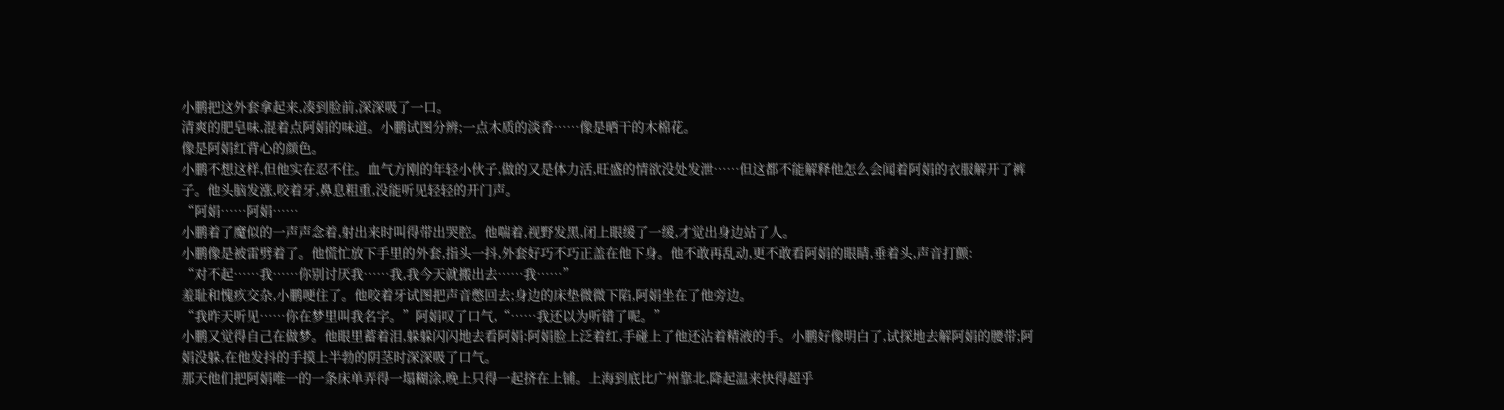小鹏把这外套拿起来,凑到脸前,深深吸了一口。
清爽的肥皂味,混着点阿娟的味道。小鹏试图分辨;一点木质的淡香……像是晒干的木棉花。
像是阿娟红背心的颜色。
小鹏不想这样,但他实在忍不住。血气方刚的年轻小伙子,做的又是体力活,旺盛的情欲没处发泄……但这都不能解释他怎么会闻着阿娟的衣服解开了裤子。他头脑发涨,咬着牙,鼻息粗重,没能听见轻轻的开门声。
“阿娟……阿娟……
小鹏着了魔似的一声声念着,射出来时叫得带出哭腔。他喘着,视野发黑,闭上眼缓了一缓,才觉出身边站了人。
小鹏像是被雷劈着了。他慌忙放下手里的外套,指头一抖,外套好巧不巧正盖在他下身。他不敢再乱动,更不敢看阿娟的眼睛,垂着头,声音打颤:
“对不起……我……你别讨厌我……我,我今天就搬出去……我……”
羞耻和愧疚交杂,小鹏哽住了。他咬着牙试图把声音憋回去;身边的床垫微微下陷,阿娟坐在了他旁边。
“我昨天听见……你在梦里叫我名字。”阿娟叹了口气,“……我还以为听错了呢。”
小鹏又觉得自己在做梦。他眼里蓄着泪,躲躲闪闪地去看阿娟:阿娟脸上泛着红,手碰上了他还沾着精液的手。小鹏好像明白了,试探地去解阿娟的腰带;阿娟没躲,在他发抖的手摸上半勃的阴茎时深深吸了口气。
那天他们把阿娟唯一的一条床单弄得一塌糊涂,晚上只得一起挤在上铺。上海到底比广州靠北,降起温来快得超乎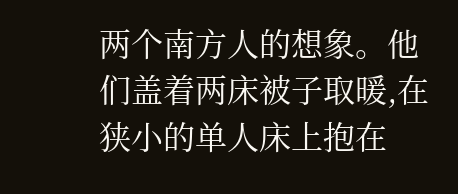两个南方人的想象。他们盖着两床被子取暖,在狭小的单人床上抱在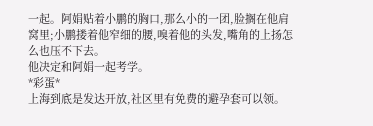一起。阿娟贴着小鹏的胸口,那么小的一团,脸搁在他肩窝里;小鹏搂着他窄细的腰,嗅着他的头发,嘴角的上扬怎么也压不下去。
他决定和阿娟一起考学。
*彩蛋*
上海到底是发达开放,社区里有免费的避孕套可以领。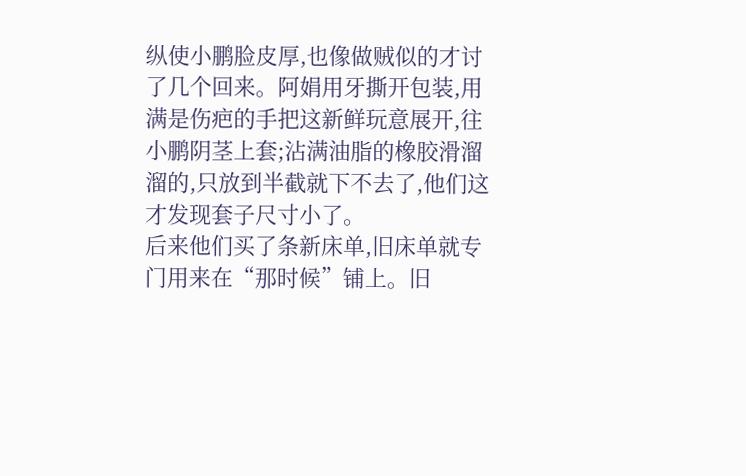纵使小鹏脸皮厚,也像做贼似的才讨了几个回来。阿娟用牙撕开包装,用满是伤疤的手把这新鲜玩意展开,往小鹏阴茎上套;沾满油脂的橡胶滑溜溜的,只放到半截就下不去了,他们这才发现套子尺寸小了。
后来他们买了条新床单,旧床单就专门用来在“那时候”铺上。旧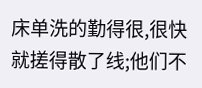床单洗的勤得很,很快就搓得散了线;他们不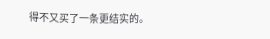得不又买了一条更结实的。